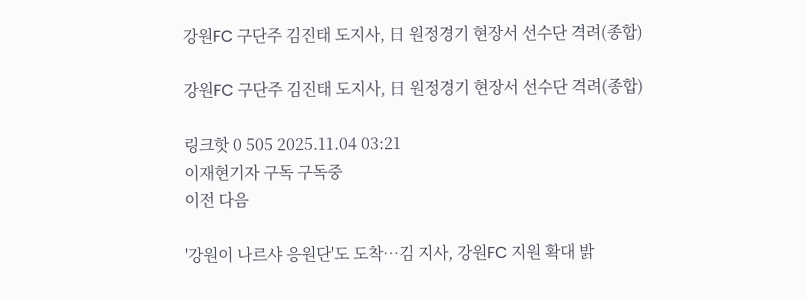강원FC 구단주 김진태 도지사, 日 원정경기 현장서 선수단 격려(종합)

강원FC 구단주 김진태 도지사, 日 원정경기 현장서 선수단 격려(종합)

링크핫 0 505 2025.11.04 03:21
이재현기자 구독 구독중
이전 다음

'강원이 나르샤 응원단'도 도착…김 지사, 강원FC 지원 확대 밝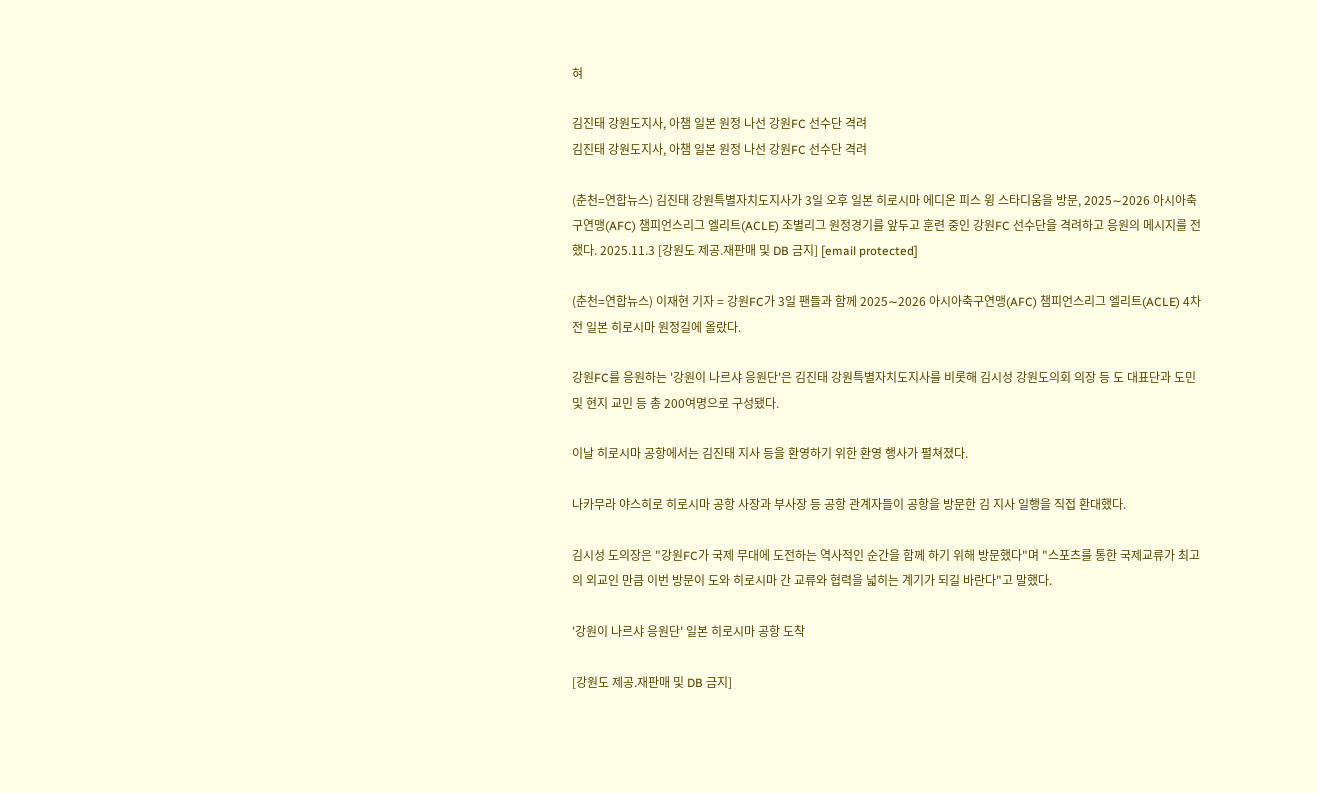혀

김진태 강원도지사, 아챔 일본 원정 나선 강원FC 선수단 격려
김진태 강원도지사, 아챔 일본 원정 나선 강원FC 선수단 격려

(춘천=연합뉴스) 김진태 강원특별자치도지사가 3일 오후 일본 히로시마 에디온 피스 윙 스타디움을 방문, 2025∼2026 아시아축구연맹(AFC) 챔피언스리그 엘리트(ACLE) 조별리그 원정경기를 앞두고 훈련 중인 강원FC 선수단을 격려하고 응원의 메시지를 전했다. 2025.11.3 [강원도 제공.재판매 및 DB 금지] [email protected]

(춘천=연합뉴스) 이재현 기자 = 강원FC가 3일 팬들과 함께 2025∼2026 아시아축구연맹(AFC) 챔피언스리그 엘리트(ACLE) 4차전 일본 히로시마 원정길에 올랐다.

강원FC를 응원하는 '강원이 나르샤 응원단'은 김진태 강원특별자치도지사를 비롯해 김시성 강원도의회 의장 등 도 대표단과 도민 및 현지 교민 등 총 200여명으로 구성됐다.

이날 히로시마 공항에서는 김진태 지사 등을 환영하기 위한 환영 행사가 펼쳐졌다.

나카무라 야스히로 히로시마 공항 사장과 부사장 등 공항 관계자들이 공항을 방문한 김 지사 일행을 직접 환대했다.

김시성 도의장은 "강원FC가 국제 무대에 도전하는 역사적인 순간을 함께 하기 위해 방문했다"며 "스포츠를 통한 국제교류가 최고의 외교인 만큼 이번 방문이 도와 히로시마 간 교류와 협력을 넓히는 계기가 되길 바란다"고 말했다.

'강원이 나르샤 응원단' 일본 히로시마 공항 도착

[강원도 제공.재판매 및 DB 금지]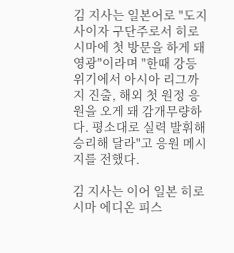김 지사는 일본어로 "도지사이자 구단주로서 히로시마에 첫 방문을 하게 돼 영광"이라며 "한때 강등 위기에서 아시아 리그까지 진출, 해외 첫 원정 응원을 오게 돼 감개무량하다. 평소대로 실력 발휘해 승리해 달라"고 응원 메시지를 전했다.

김 지사는 이어 일본 히로시마 에디온 피스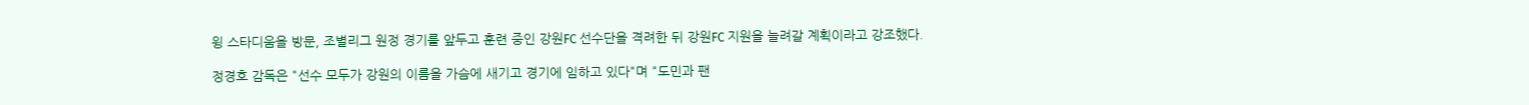윙 스타디움을 방문, 조별리그 원정 경기를 앞두고 훈련 중인 강원FC 선수단을 격려한 뒤 강원FC 지원을 늘려갈 계획이라고 강조했다.

정경호 감독은 "선수 모두가 강원의 이름을 가슴에 새기고 경기에 임하고 있다"며 "도민과 팬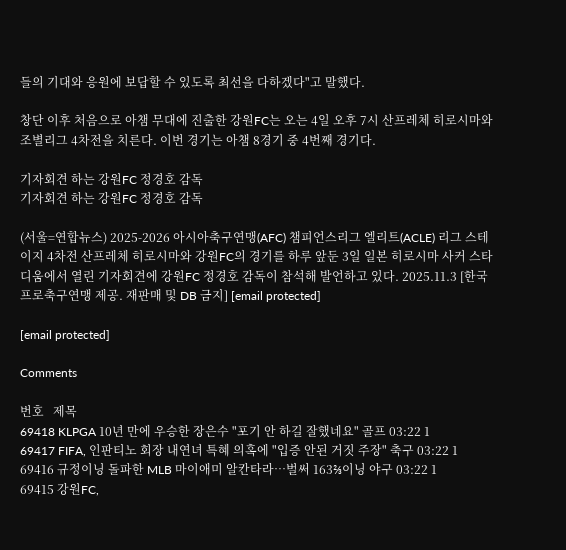들의 기대와 응원에 보답할 수 있도록 최선을 다하겠다"고 말했다.

창단 이후 처음으로 아챔 무대에 진출한 강원FC는 오는 4일 오후 7시 산프레체 히로시마와 조별리그 4차전을 치른다. 이번 경기는 아챔 8경기 중 4번째 경기다.

기자회견 하는 강원FC 정경호 감독
기자회견 하는 강원FC 정경호 감독

(서울=연합뉴스) 2025-2026 아시아축구연맹(AFC) 챔피언스리그 엘리트(ACLE) 리그 스테이지 4차전 산프레체 히로시마와 강원FC의 경기를 하루 앞둔 3일 일본 히로시마 사커 스타디움에서 열린 기자회견에 강원FC 정경호 감독이 참석해 발언하고 있다. 2025.11.3 [한국프로축구연맹 제공. 재판매 및 DB 금지] [email protected]

[email protected]

Comments

번호   제목
69418 KLPGA 10년 만에 우승한 장은수 "포기 안 하길 잘했네요" 골프 03:22 1
69417 FIFA, 인판티노 회장 내연녀 특혜 의혹에 "입증 안된 거짓 주장" 축구 03:22 1
69416 규정이닝 돌파한 MLB 마이애미 알칸타라…벌써 163⅔이닝 야구 03:22 1
69415 강원FC,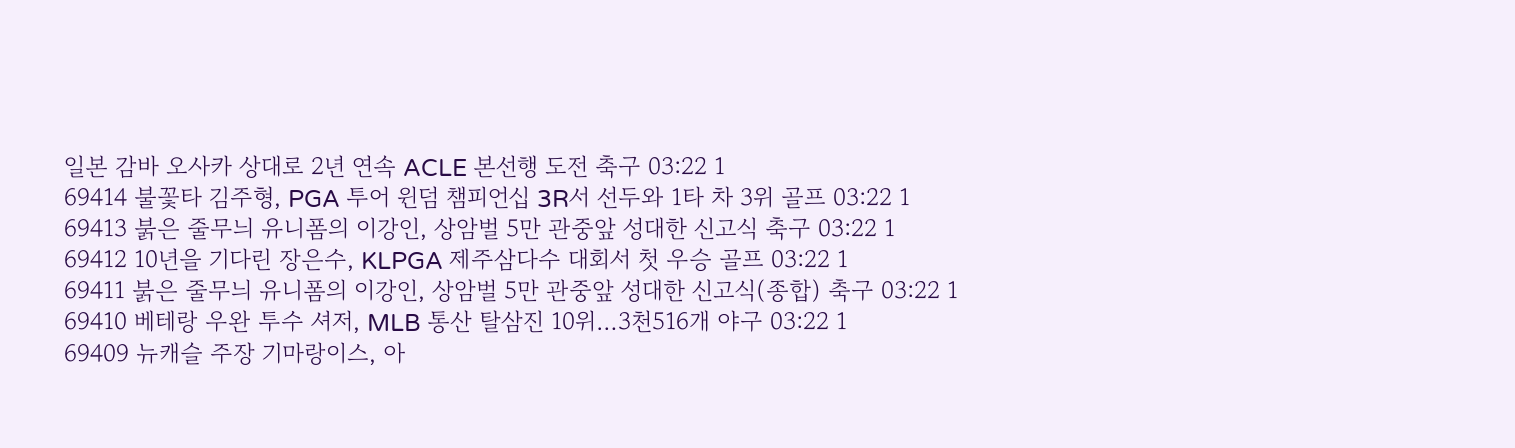일본 감바 오사카 상대로 2년 연속 ACLE 본선행 도전 축구 03:22 1
69414 불꽃타 김주형, PGA 투어 윈덤 챔피언십 3R서 선두와 1타 차 3위 골프 03:22 1
69413 붉은 줄무늬 유니폼의 이강인, 상암벌 5만 관중앞 성대한 신고식 축구 03:22 1
69412 10년을 기다린 장은수, KLPGA 제주삼다수 대회서 첫 우승 골프 03:22 1
69411 붉은 줄무늬 유니폼의 이강인, 상암벌 5만 관중앞 성대한 신고식(종합) 축구 03:22 1
69410 베테랑 우완 투수 셔저, MLB 통산 탈삼진 10위…3천516개 야구 03:22 1
69409 뉴캐슬 주장 기마랑이스, 아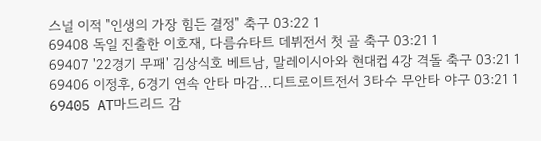스널 이적 "인생의 가장 힘든 결정" 축구 03:22 1
69408 독일 진출한 이호재, 다름슈타트 데뷔전서 첫 골 축구 03:21 1
69407 '22경기 무패' 김상식호 베트남, 말레이시아와 현대컵 4강 격돌 축구 03:21 1
69406 이정후, 6경기 연속 안타 마감…디트로이트전서 3타수 무안타 야구 03:21 1
69405 AT마드리드 감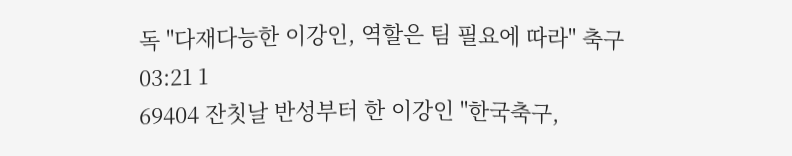독 "다재다능한 이강인, 역할은 팀 필요에 따라" 축구 03:21 1
69404 잔칫날 반성부터 한 이강인 "한국축구,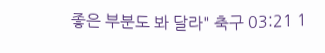좋은 부분도 봐 달라" 축구 03:21 1